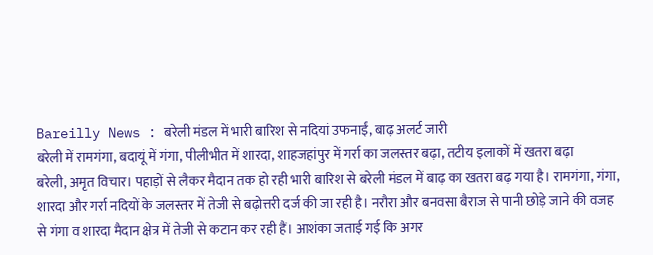Bareilly News : बरेली मंडल में भारी बारिश से नदियां उफनाईं, बाढ़ अलर्ट जारी
बरेली में रामगंगा, बदायूं में गंगा, पीलीभीत में शारदा, शाहजहांपुर में गर्रा का जलस्तर बढ़ा, तटीय इलाकों में खतरा बढ़ा
बरेली, अमृत विचार। पहाड़ों से लैकर मैदान तक हो रही भारी बारिश से बरेली मंडल में बाढ़ का खतरा बढ़ गया है। रामगंगा, गंगा, शारदा और गर्रा नदियों के जलस्तर में तेजी से बढ़ोत्तरी दर्ज की जा रही है। नरौरा और बनवसा बैराज से पानी छोड़े जाने की वजह से गंगा व शारदा मैदान क्षेत्र में तेजी से कटान कर रही हैं। आशंका जताई गई कि अगर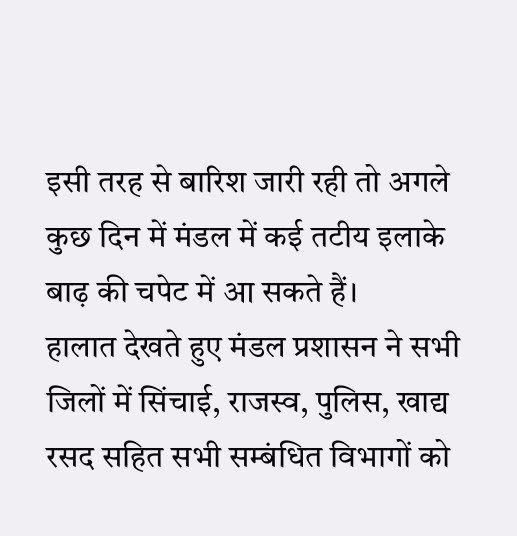इसी तरह से बारिश जारी रही तो अगले कुछ दिन में मंडल में कई तटीय इलाके बाढ़ की चपेट में आ सकते हैं।
हालात देखते हुए मंडल प्रशासन ने सभी जिलों में सिंचाई, राजस्व, पुलिस, खाद्य रसद सहित सभी सम्बंधित विभागों को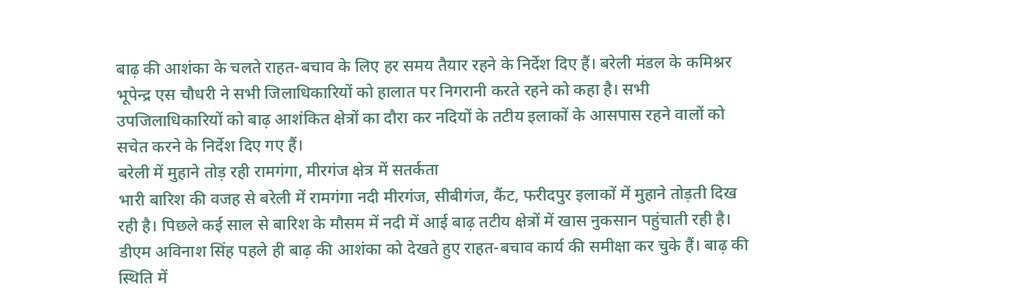बाढ़ की आशंका के चलते राहत-बचाव के लिए हर समय तैयार रहने के निर्देश दिए हैं। बरेली मंडल के कमिश्नर भूपेन्द्र एस चौधरी ने सभी जिलाधिकारियों को हालात पर निगरानी करते रहने को कहा है। सभी उपजिलाधिकारियों को बाढ़ आशंकित क्षेत्रों का दौरा कर नदियों के तटीय इलाकों के आसपास रहने वालों को सचेत करने के निर्देश दिए गए हैं।
बरेली में मुहाने तोड़ रही रामगंगा, मीरगंज क्षेत्र में सतर्कता
भारी बारिश की वजह से बरेली में रामगंगा नदी मीरगंज, सीबीगंज, कैंट, फरीदपुर इलाकों में मुहाने तोड़ती दिख रही है। पिछले कई साल से बारिश के मौसम में नदी में आई बाढ़ तटीय क्षेत्रों में खास नुकसान पहुंचाती रही है। डीएम अविनाश सिंह पहले ही बाढ़ की आशंका को देखते हुए राहत-बचाव कार्य की समीक्षा कर चुके हैं। बाढ़ की स्थिति में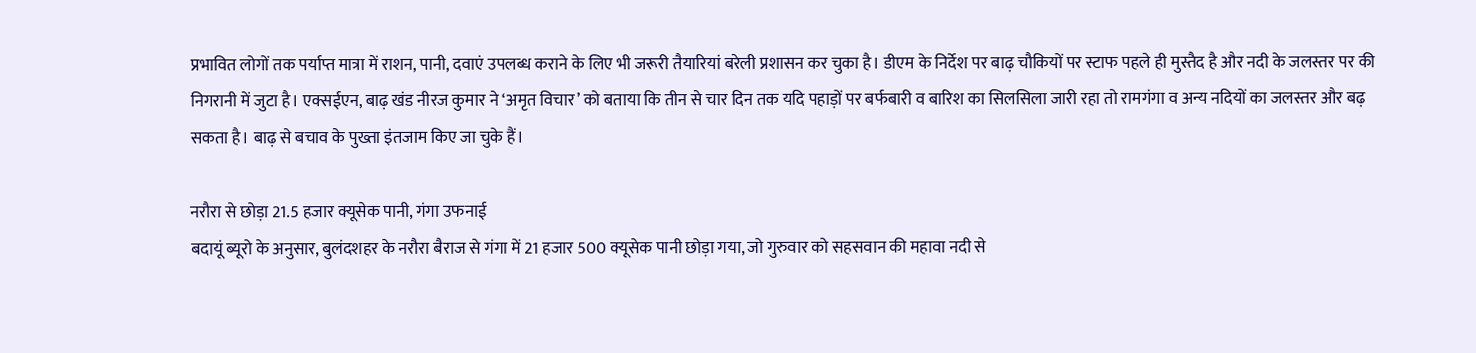प्रभावित लोगों तक पर्याप्त मात्रा में राशन, पानी, दवाएं उपलब्ध कराने के लिए भी जरूरी तैयारियां बरेली प्रशासन कर चुका है। डीएम के निर्देश पर बाढ़ चौकियों पर स्टाफ पहले ही मुस्तैद है और नदी के जलस्तर पर की निगरानी में जुटा है। एक्सईएन, बाढ़ खंड नीरज कुमार ने ‘अमृत विचार’ को बताया कि तीन से चार दिन तक यदि पहाड़ों पर बर्फबारी व बारिश का सिलसिला जारी रहा तो रामगंगा व अन्य नदियों का जलस्तर और बढ़ सकता है। बाढ़ से बचाव के पुख्ता इंतजाम किए जा चुके हैं।

नरौरा से छोड़ा 21.5 हजार क्यूसेक पानी, गंगा उफनाई
बदायूं ब्यूरो के अनुसार, बुलंदशहर के नरौरा बैराज से गंगा में 21 हजार 500 क्यूसेक पानी छोड़ा गया, जो गुरुवार को सहसवान की महावा नदी से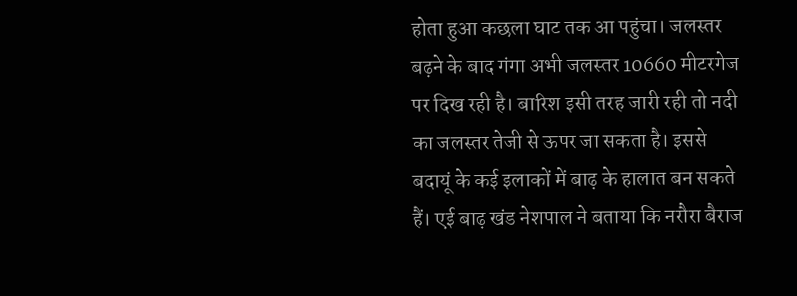होता हुआ कछला घाट तक आ पहुंचा। जलस्तर बढ़ने के बाद गंगा अभी जलस्तर 10660 मीटरगेज पर दिख रही है। बारिश इसी तरह जारी रही तो नदी का जलस्तर तेजी से ऊपर जा सकता है। इससे बदायूं के कई इलाकों में बाढ़ के हालात बन सकते हैं। एई बाढ़ खंड नेशपाल ने बताया कि नरौरा बैराज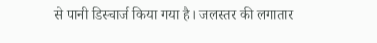से पानी डिस्चार्ज किया गया है। जलस्तर की लगातार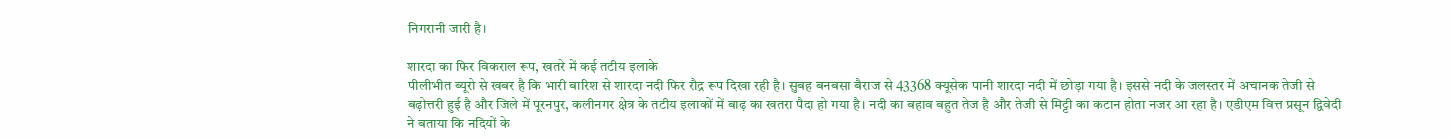निगरानी जारी है।

शारदा का फिर विकराल रूप, खतरे में कई तटीय इलाके
पीलीभीत ब्यूरो से खबर है कि भारी बारिश से शारदा नदी फिर रौद्र रूप दिखा रही है। सुबह बनबसा बैराज से 43368 क्यूसेक पानी शारदा नदी में छोड़ा गया है। इससे नदी के जलस्तर में अचानक तेजी से बढ़ोत्तरी हुई है और जिले में पूरनपुर, कलीनगर क्षेत्र के तटीय इलाकों में बाढ़ का खतरा पैदा हो गया है। नदी का बहाव बहुत तेज है और तेजी से मिट्टी का कटान होता नजर आ रहा है। एडीएम वित्त प्रसून द्विवेदी ने बताया कि नदियों के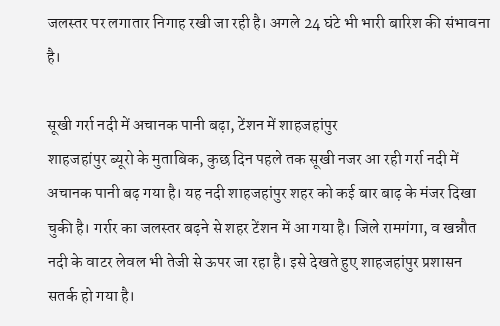जलस्तर पर लगातार निगाह रखी जा रही है। अगले 24 घंटे भी भारी बारिश की संभावना है।

सूखी गर्रा नदी में अचानक पानी बढ़ा, टेंशन में शाहजहांपुर
शाहजहांपुर ब्यूरो के मुताबिक, कुछ दिन पहले तक सूखी नजर आ रही गर्रा नदी में अचानक पानी बढ़ गया है। यह नदी शाहजहांपुर शहर को कई बार बाढ़ के मंजर दिखा चुकी है। गर्रार का जलस्तर बढ़ने से शहर टेंशन में आ गया है। जिले रामगंगा, व खन्नौत नदी के वाटर लेवल भी तेजी से ऊपर जा रहा है। इसे देखते हुए शाहजहांपुर प्रशासन सतर्क हो गया है।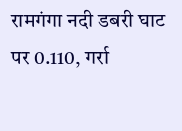रामगंगा नदी डबरी घाट पर 0.110, गर्रा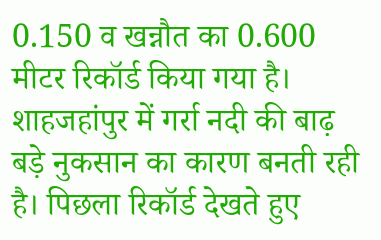0.150 व खन्नौत का 0.600 मीटर रिकॉर्ड किया गया है। शाहजहांपुर में गर्रा नदी की बाढ़ बड़े नुकसान का कारण बनती रही है। पिछला रिकॉर्ड देखते हुए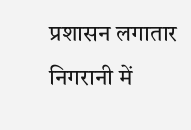प्रशासन लगातार निगरानी में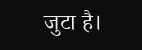जुटा है।